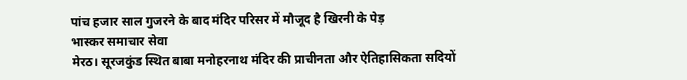पांच हजार साल गुजरने के बाद मंदिर परिसर में मौजूद है खिरनी के पेड़
भास्कर समाचार सेवा
मेरठ। सूरजकुंड स्थित बाबा मनोहरनाथ मंदिर की प्राचीनता और ऐतिहासिकता सदियों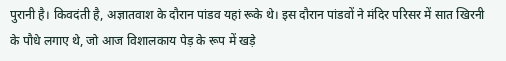पुरानी है। किवदंती है, अज्ञातवाश के दौरान पांडव यहां रूके थे। इस दौरान पांडवों ने मंदिर परिसर में सात खिरनी के पौधे लगाए थे, जो आज विशालकाय पेड़ के रूप में खड़े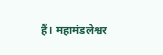हैं। महामंडलेश्वर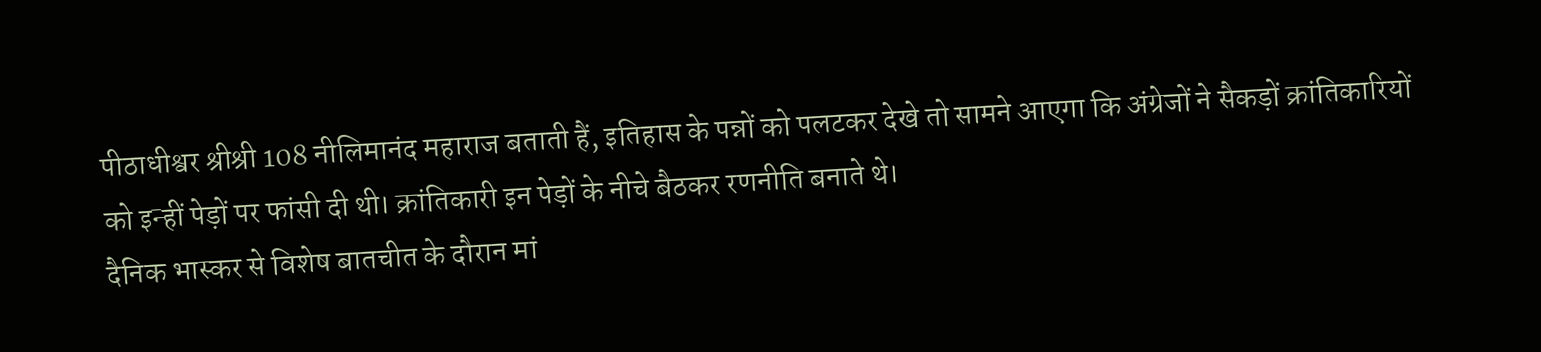पीठाधीश्वर श्रीश्री 108 नीलिमानंद महाराज बताती हैं, इतिहास के पन्नों को पलटकर देखे तो सामने आएगा कि अंग्रेजों ने सैकड़ों क्रांतिकारियों को इन्हीं पेड़ों पर फांसी दी थी। क्रांतिकारी इन पेड़ों के नीचे बैठकर रणनीति बनाते थे।
दैनिक भास्कर से विशेष बातचीत के दौरान मां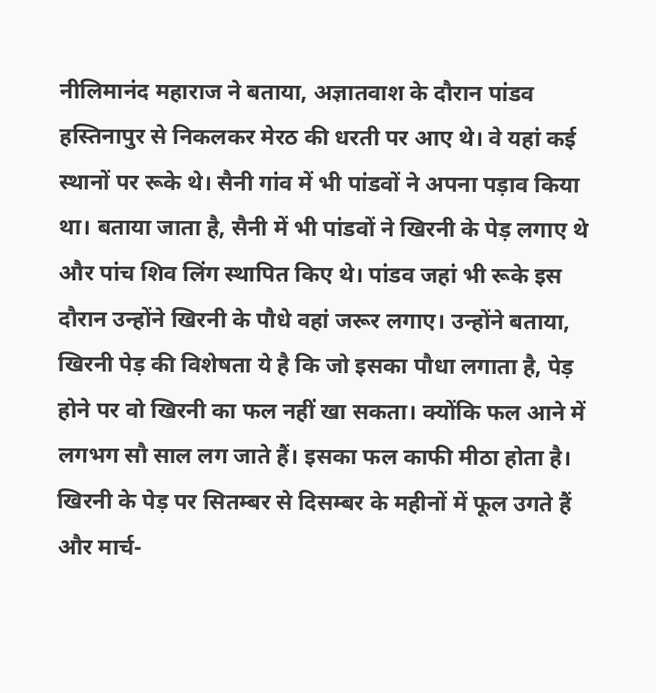नीलिमानंद महाराज ने बताया, अज्ञातवाश के दौरान पांडव हस्तिनापुर से निकलकर मेरठ की धरती पर आए थे। वे यहां कई स्थानों पर रूके थे। सैनी गांव में भी पांडवों ने अपना पड़ाव किया था। बताया जाता है, सैनी में भी पांडवों ने खिरनी के पेड़ लगाए थे और पांच शिव लिंग स्थापित किए थे। पांडव जहां भी रूके इस दौरान उन्होंने खिरनी के पौधे वहां जरूर लगाए। उन्होंने बताया, खिरनी पेड़ की विशेषता ये है कि जो इसका पौधा लगाता है, पेड़ होने पर वो खिरनी का फल नहीं खा सकता। क्योंकि फल आने में लगभग सौ साल लग जाते हैं। इसका फल काफी मीठा होता है। खिरनी के पेड़ पर सितम्बर से दिसम्बर के महीनों में फूल उगते हैं और मार्च-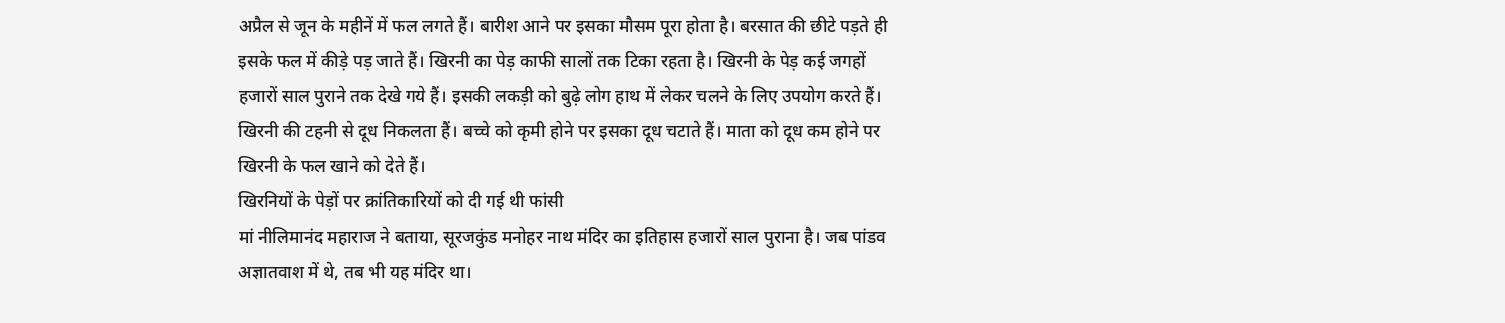अप्रैल से जून के महीनें में फल लगते हैं। बारीश आने पर इसका मौसम पूरा होता है। बरसात की छीटे पड़ते ही इसके फल में कीड़े पड़ जाते हैं। खिरनी का पेड़ काफी सालों तक टिका रहता है। खिरनी के पेड़ कई जगहों हजारों साल पुराने तक देखे गये हैं। इसकी लकड़ी को बुढ़े लोग हाथ में लेकर चलने के लिए उपयोग करते हैं। खिरनी की टहनी से दूध निकलता हैं। बच्चे को कृमी होने पर इसका दूध चटाते हैं। माता को दूध कम होने पर खिरनी के फल खाने को देते हैं।
खिरनियों के पेड़ों पर क्रांतिकारियों को दी गई थी फांसी
मां नीलिमानंद महाराज ने बताया, सूरजकुंड मनोहर नाथ मंदिर का इतिहास हजारों साल पुराना है। जब पांडव अज्ञातवाश में थे, तब भी यह मंदिर था।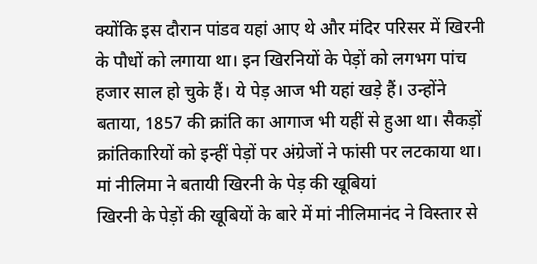क्योंकि इस दौरान पांडव यहां आए थे और मंदिर परिसर में खिरनी के पौधों को लगाया था। इन खिरनियों के पेड़ों को लगभग पांच हजार साल हो चुके हैं। ये पेड़ आज भी यहां खड़े हैं। उन्होंने बताया, 1857 की क्रांति का आगाज भी यहीं से हुआ था। सैकड़ों क्रांतिकारियों को इन्हीं पेड़ों पर अंग्रेजों ने फांसी पर लटकाया था।
मां नीलिमा ने बतायी खिरनी के पेड़ की खूबियां
खिरनी के पेड़ों की खूबियों के बारे में मां नीलिमानंद ने विस्तार से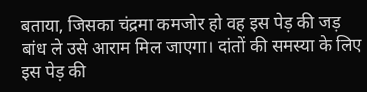बताया, जिसका चंद्रमा कमजोर हो वह इस पेड़ की जड़ बांध ले उसे आराम मिल जाएगा। दांतों की समस्या के लिए इस पेड़ की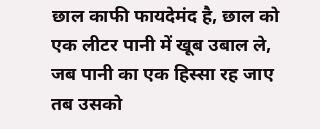छाल काफी फायदेमंद है, छाल को एक लीटर पानी में खूब उबाल ले, जब पानी का एक हिस्सा रह जाए तब उसको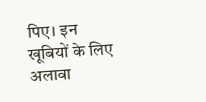पिए। इन खूबियों के लिए अलावा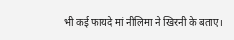भी कई फायदे मां नीलिमा ने खिरनी के बताए।